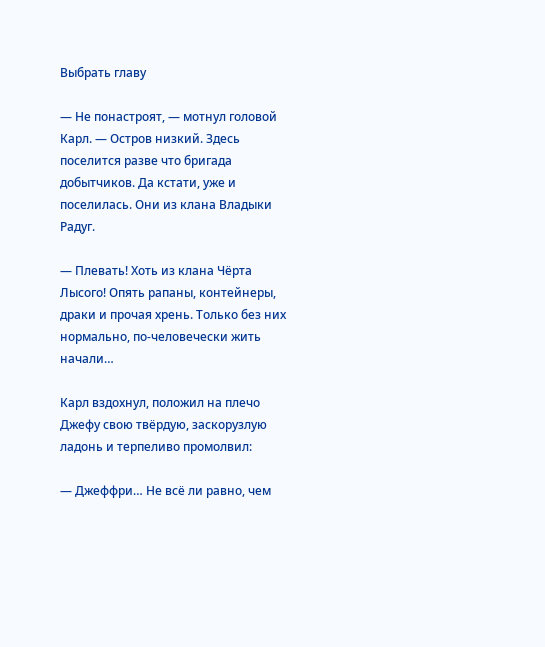Выбрать главу

— Не понастроят, — мотнул головой Карл. — Остров низкий. Здесь поселится разве что бригада добытчиков. Да кстати, уже и поселилась. Они из клана Владыки Радуг.

— Плевать! Хоть из клана Чёрта Лысого! Опять рапаны, контейнеры, драки и прочая хрень. Только без них нормально, по-человечески жить начали…

Карл вздохнул, положил на плечо Джефу свою твёрдую, заскорузлую ладонь и терпеливо промолвил:

— Джеффри… Не всё ли равно, чем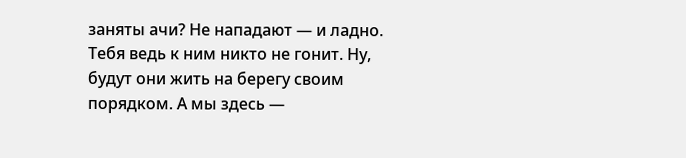заняты ачи? Не нападают — и ладно. Тебя ведь к ним никто не гонит. Ну, будут они жить на берегу своим порядком. А мы здесь —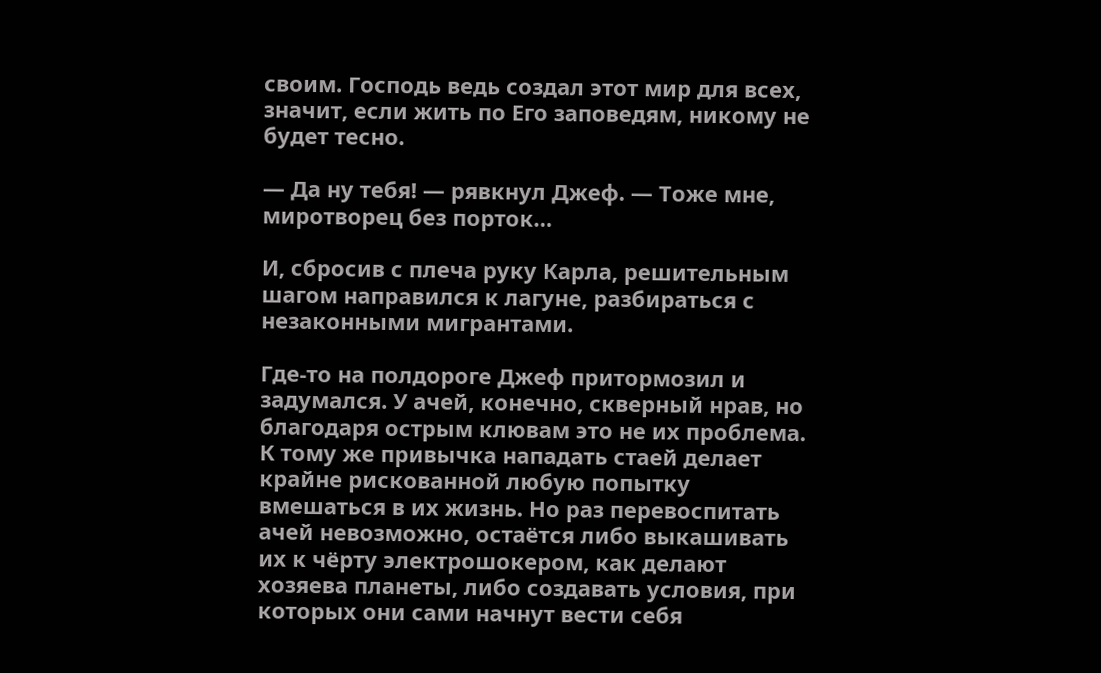своим. Господь ведь создал этот мир для всех, значит, если жить по Его заповедям, никому не будет тесно.

— Да ну тебя! — рявкнул Джеф. — Тоже мне, миротворец без порток…

И, сбросив с плеча руку Карла, решительным шагом направился к лагуне, разбираться с незаконными мигрантами.

Где-то на полдороге Джеф притормозил и задумался. У ачей, конечно, скверный нрав, но благодаря острым клювам это не их проблема. К тому же привычка нападать стаей делает крайне рискованной любую попытку вмешаться в их жизнь. Но раз перевоспитать ачей невозможно, остаётся либо выкашивать их к чёрту электрошокером, как делают хозяева планеты, либо создавать условия, при которых они сами начнут вести себя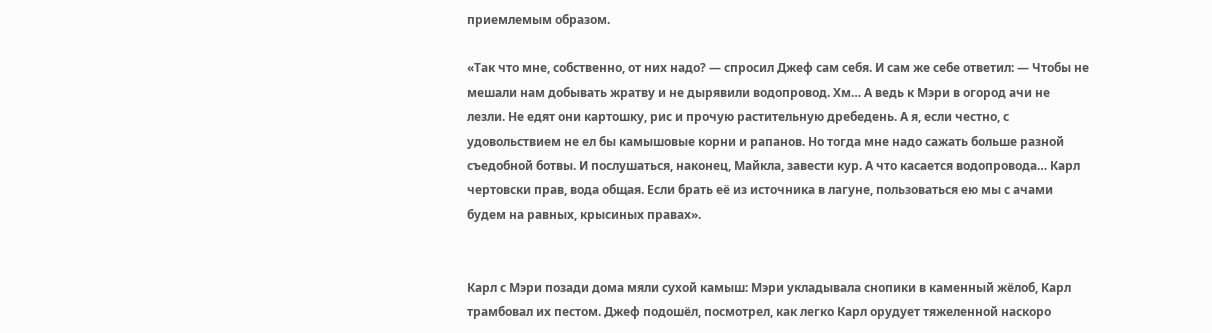приемлемым образом.

«Так что мне, собственно, от них надо? — спросил Джеф сам себя. И сам же себе ответил: — Чтобы не мешали нам добывать жратву и не дырявили водопровод. Хм… А ведь к Мэри в огород ачи не лезли. Не едят они картошку, рис и прочую растительную дребедень. А я, если честно, с удовольствием не ел бы камышовые корни и рапанов. Но тогда мне надо сажать больше разной съедобной ботвы. И послушаться, наконец, Майкла, завести кур. А что касается водопровода… Карл чертовски прав, вода общая. Если брать её из источника в лагуне, пользоваться ею мы с ачами будем на равных, крысиных правах».


Карл с Мэри позади дома мяли сухой камыш: Мэри укладывала снопики в каменный жёлоб, Карл трамбовал их пестом. Джеф подошёл, посмотрел, как легко Карл орудует тяжеленной наскоро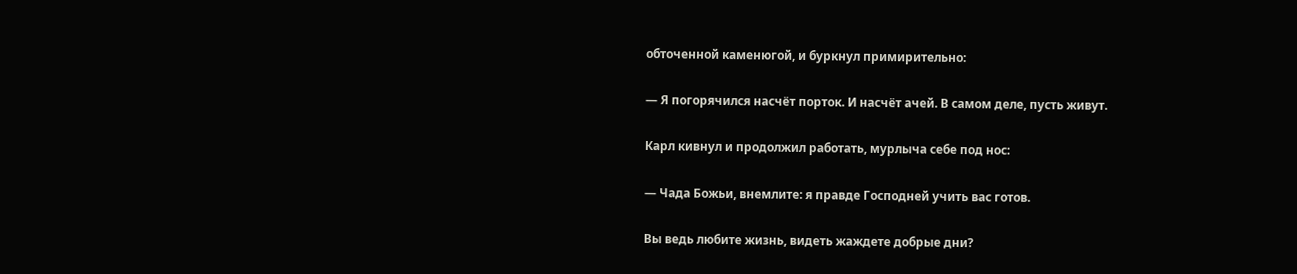обточенной каменюгой, и буркнул примирительно:

— Я погорячился насчёт порток. И насчёт ачей. В самом деле, пусть живут.

Карл кивнул и продолжил работать, мурлыча себе под нос:

— Чада Божьи, внемлите: я правде Господней учить вас готов.

Вы ведь любите жизнь, видеть жаждете добрые дни?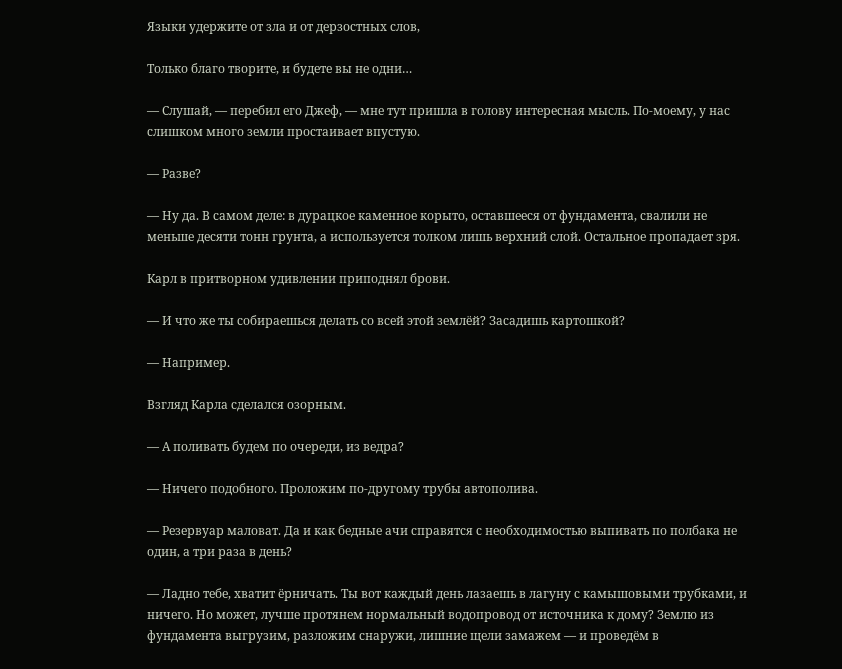Языки удержите от зла и от дерзостных слов,

Только благо творите, и будете вы не одни…

— Слушай, — перебил его Джеф, — мне тут пришла в голову интересная мысль. По-моему, у нас слишком много земли простаивает впустую.

— Разве?

— Ну да. В самом деле: в дурацкое каменное корыто, оставшееся от фундамента, свалили не меньше десяти тонн грунта, а используется толком лишь верхний слой. Остальное пропадает зря.

Карл в притворном удивлении приподнял брови.

— И что же ты собираешься делать со всей этой землёй? Засадишь картошкой?

— Например.

Взгляд Карла сделался озорным.

— А поливать будем по очереди, из ведра?

— Ничего подобного. Проложим по-другому трубы автополива.

— Резервуар маловат. Да и как бедные ачи справятся с необходимостью выпивать по полбака не один, а три раза в день?

— Ладно тебе, хватит ёрничать. Ты вот каждый день лазаешь в лагуну с камышовыми трубками, и ничего. Но может, лучше протянем нормальный водопровод от источника к дому? Землю из фундамента выгрузим, разложим снаружи, лишние щели замажем — и проведём в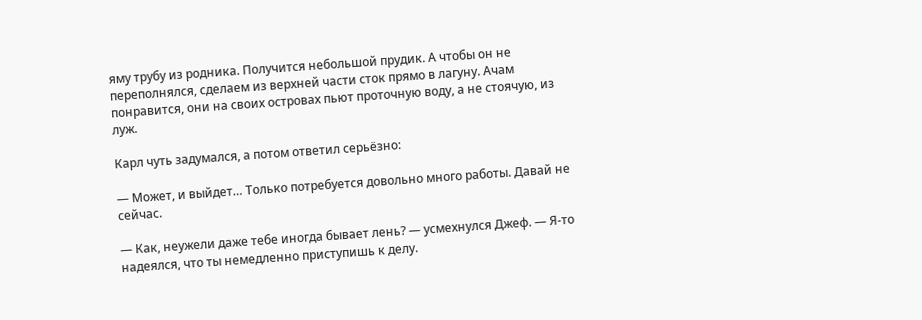яму трубу из родника. Получится небольшой прудик. А чтобы он не переполнялся, сделаем из верхней части сток прямо в лагуну. Ачам понравится, они на своих островах пьют проточную воду, а не стоячую, из луж.

Карл чуть задумался, а потом ответил серьёзно:

— Может, и выйдет… Только потребуется довольно много работы. Давай не сейчас.

— Как, неужели даже тебе иногда бывает лень? — усмехнулся Джеф. — Я-то надеялся, что ты немедленно приступишь к делу.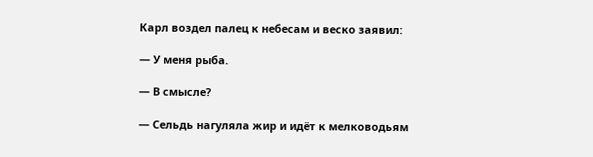Карл воздел палец к небесам и веско заявил:

— У меня рыба.

— В смысле?

— Сельдь нагуляла жир и идёт к мелководьям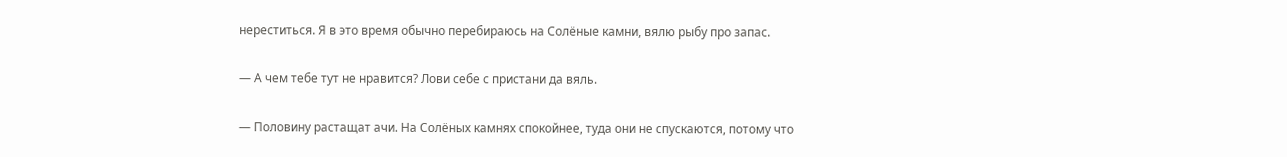нереститься. Я в это время обычно перебираюсь на Солёные камни, вялю рыбу про запас.

— А чем тебе тут не нравится? Лови себе с пристани да вяль.

— Половину растащат ачи. На Солёных камнях спокойнее, туда они не спускаются, потому что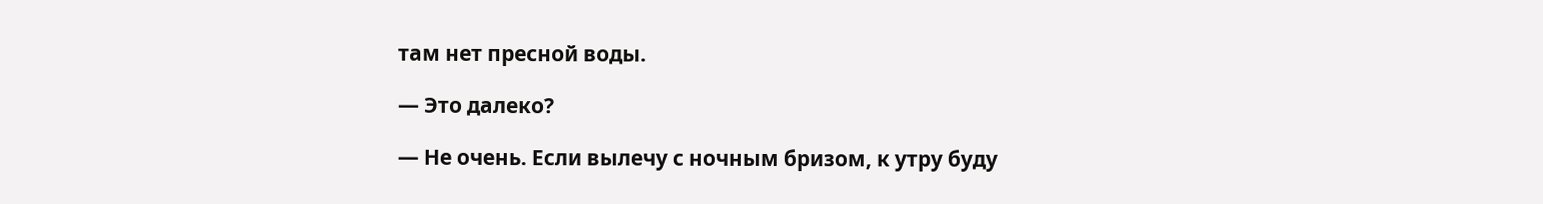там нет пресной воды.

— Это далеко?

— Не очень. Если вылечу с ночным бризом, к утру буду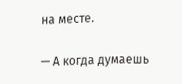на месте.

— А когда думаешь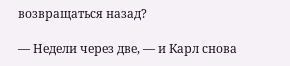возвращаться назад?

— Недели через две, — и Карл снова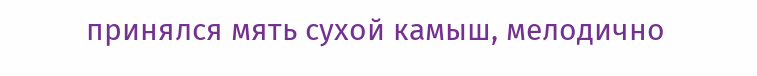принялся мять сухой камыш, мелодично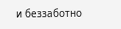и беззаботно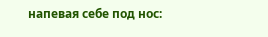напевая себе под нос: